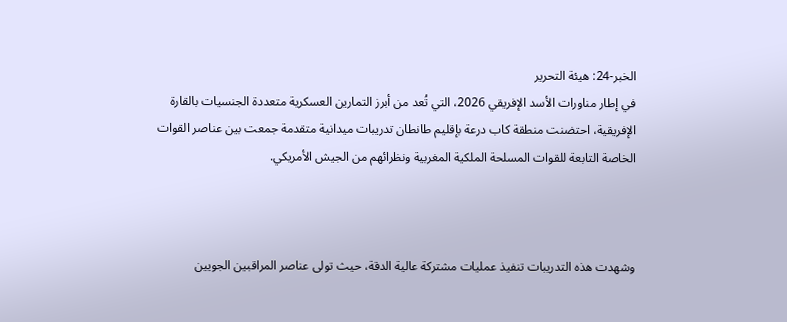الخبر-24: هيئة التحرير
في إطار مناورات الأسد الإفريقي 2026، التي تُعد من أبرز التمارين العسكرية متعددة الجنسيات بالقارة الإفريقية، احتضنت منطقة كاب درعة بإقليم طانطان تدريبات ميدانية متقدمة جمعت بين عناصر القوات الخاصة التابعة للقوات المسلحة الملكية المغربية ونظرائهم من الجيش الأمريكي.



وشهدت هذه التدريبات تنفيذ عمليات مشتركة عالية الدقة، حيث تولى عناصر المراقبين الجويين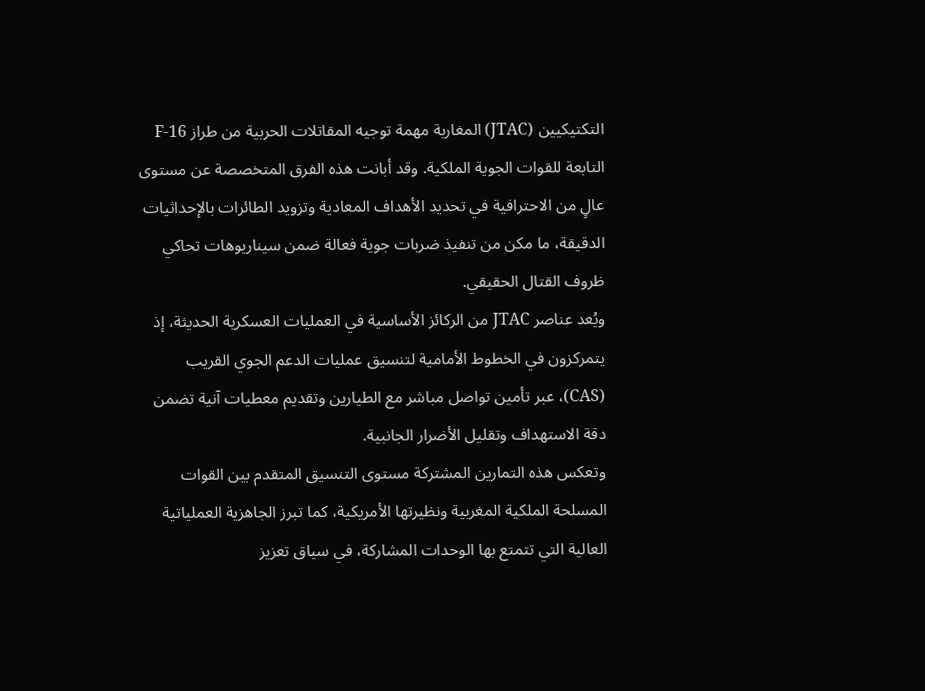التكتيكيين (JTAC) المغاربة مهمة توجيه المقاتلات الحربية من طراز F-16 التابعة للقوات الجوية الملكية. وقد أبانت هذه الفرق المتخصصة عن مستوى عالٍ من الاحترافية في تحديد الأهداف المعادية وتزويد الطائرات بالإحداثيات الدقيقة، ما مكن من تنفيذ ضربات جوية فعالة ضمن سيناريوهات تحاكي ظروف القتال الحقيقي.
ويُعد عناصر JTAC من الركائز الأساسية في العمليات العسكرية الحديثة، إذ يتمركزون في الخطوط الأمامية لتنسيق عمليات الدعم الجوي القريب (CAS)، عبر تأمين تواصل مباشر مع الطيارين وتقديم معطيات آنية تضمن دقة الاستهداف وتقليل الأضرار الجانبية.
وتعكس هذه التمارين المشتركة مستوى التنسيق المتقدم بين القوات المسلحة الملكية المغربية ونظيرتها الأمريكية، كما تبرز الجاهزية العملياتية العالية التي تتمتع بها الوحدات المشاركة، في سياق تعزيز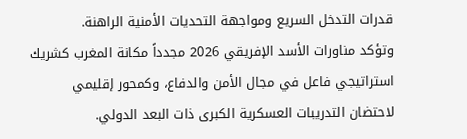قدرات التدخل السريع ومواجهة التحديات الأمنية الراهنة.
وتؤكد مناورات الأسد الإفريقي 2026 مجدداً مكانة المغرب كشريك استراتيجي فاعل في مجال الأمن والدفاع، وكمحور إقليمي لاحتضان التدريبات العسكرية الكبرى ذات البعد الدولي.